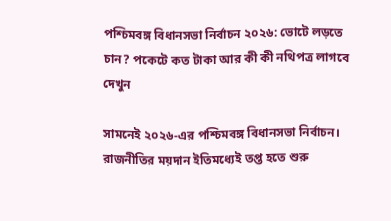পশ্চিমবঙ্গ বিধানসভা নির্বাচন ২০২৬: ভোটে লড়তে চান? পকেটে কত টাকা আর কী কী নথিপত্র লাগবে দেখুন

সামনেই ২০২৬-এর পশ্চিমবঙ্গ বিধানসভা নির্বাচন। রাজনীতির ময়দান ইতিমধ্যেই তপ্ত হতে শুরু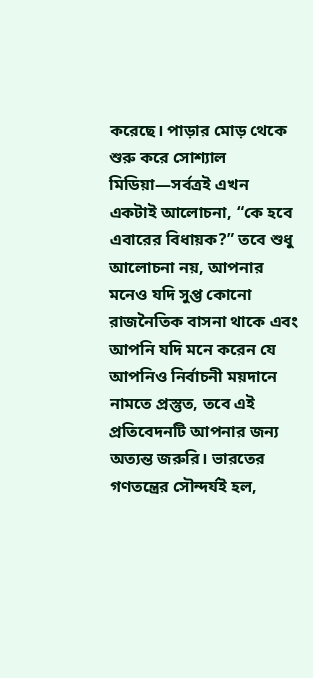করেছে। পাড়ার মোড় থেকে শুরু করে সোশ্যাল মিডিয়া—সর্বত্রই এখন একটাই আলোচনা, “কে হবে এবারের বিধায়ক?” তবে শুধু আলোচনা নয়, আপনার মনেও যদি সুপ্ত কোনো রাজনৈতিক বাসনা থাকে এবং আপনি যদি মনে করেন যে আপনিও নির্বাচনী ময়দানে নামতে প্রস্তুত, তবে এই প্রতিবেদনটি আপনার জন্য অত্যন্ত জরুরি। ভারতের গণতন্ত্রের সৌন্দর্যই হল,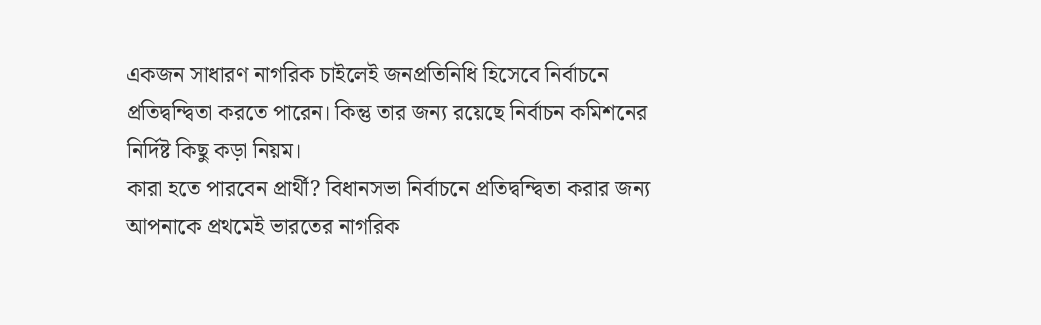একজন সাধারণ নাগরিক চাইলেই জনপ্রতিনিধি হিসেবে নির্বাচনে প্রতিদ্বন্দ্বিতা করতে পারেন। কিন্তু তার জন্য রয়েছে নির্বাচন কমিশনের নির্দিষ্ট কিছু কড়া নিয়ম।
কারা হতে পারবেন প্রার্থী? বিধানসভা নির্বাচনে প্রতিদ্বন্দ্বিতা করার জন্য আপনাকে প্রথমেই ভারতের নাগরিক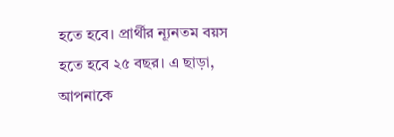হতে হবে। প্রার্থীর ন্যূনতম বয়স হতে হবে ২৫ বছর। এ ছাড়া, আপনাকে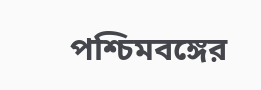পশ্চিমবঙ্গের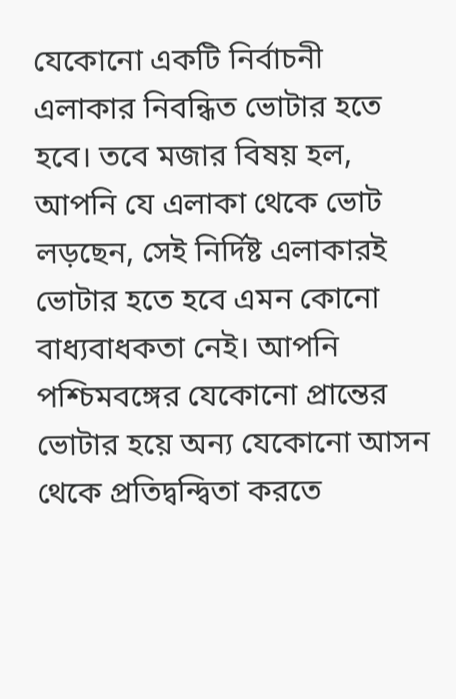যেকোনো একটি নির্বাচনী এলাকার নিবন্ধিত ভোটার হতে হবে। তবে মজার বিষয় হল, আপনি যে এলাকা থেকে ভোট লড়ছেন, সেই নির্দিষ্ট এলাকারই ভোটার হতে হবে এমন কোনো বাধ্যবাধকতা নেই। আপনি পশ্চিমবঙ্গের যেকোনো প্রান্তের ভোটার হয়ে অন্য যেকোনো আসন থেকে প্রতিদ্বন্দ্বিতা করতে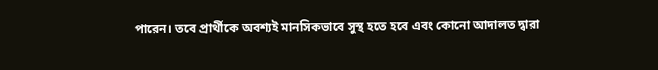পারেন। তবে প্রার্থীকে অবশ্যই মানসিকভাবে সুস্থ হতে হবে এবং কোনো আদালত দ্বারা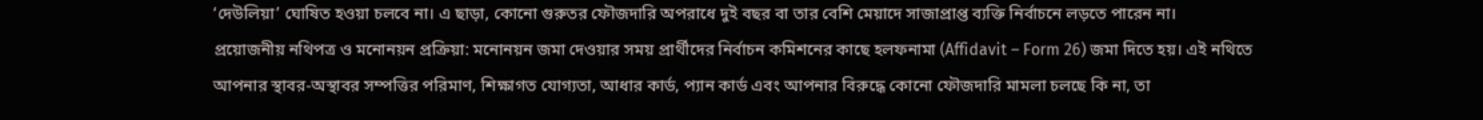‘দেউলিয়া’ ঘোষিত হওয়া চলবে না। এ ছাড়া, কোনো গুরুতর ফৌজদারি অপরাধে দুই বছর বা তার বেশি মেয়াদে সাজাপ্রাপ্ত ব্যক্তি নির্বাচনে লড়তে পারেন না।
প্রয়োজনীয় নথিপত্র ও মনোনয়ন প্রক্রিয়া: মনোনয়ন জমা দেওয়ার সময় প্রার্থীদের নির্বাচন কমিশনের কাছে হলফনামা (Affidavit – Form 26) জমা দিতে হয়। এই নথিতে আপনার স্থাবর-অস্থাবর সম্পত্তির পরিমাণ, শিক্ষাগত যোগ্যতা, আধার কার্ড, প্যান কার্ড এবং আপনার বিরুদ্ধে কোনো ফৌজদারি মামলা চলছে কি না, তা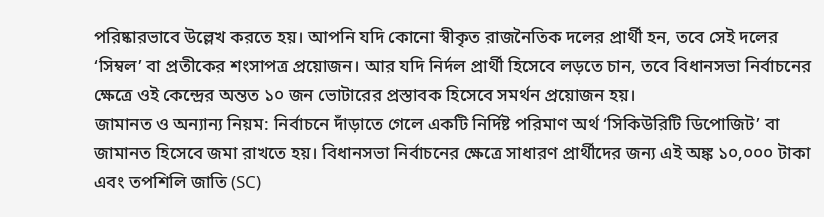পরিষ্কারভাবে উল্লেখ করতে হয়। আপনি যদি কোনো স্বীকৃত রাজনৈতিক দলের প্রার্থী হন, তবে সেই দলের ‘সিম্বল’ বা প্রতীকের শংসাপত্র প্রয়োজন। আর যদি নির্দল প্রার্থী হিসেবে লড়তে চান, তবে বিধানসভা নির্বাচনের ক্ষেত্রে ওই কেন্দ্রের অন্তত ১০ জন ভোটারের প্রস্তাবক হিসেবে সমর্থন প্রয়োজন হয়।
জামানত ও অন্যান্য নিয়ম: নির্বাচনে দাঁড়াতে গেলে একটি নির্দিষ্ট পরিমাণ অর্থ ‘সিকিউরিটি ডিপোজিট’ বা জামানত হিসেবে জমা রাখতে হয়। বিধানসভা নির্বাচনের ক্ষেত্রে সাধারণ প্রার্থীদের জন্য এই অঙ্ক ১০,০০০ টাকা এবং তপশিলি জাতি (SC)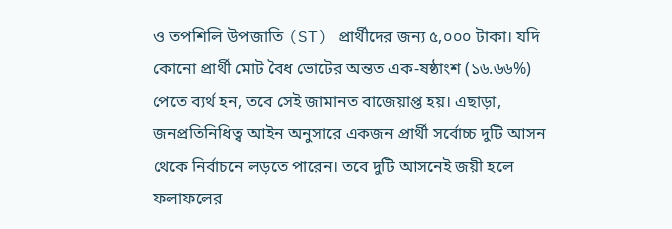ও তপশিলি উপজাতি (ST) প্রার্থীদের জন্য ৫,০০০ টাকা। যদি কোনো প্রার্থী মোট বৈধ ভোটের অন্তত এক-ষষ্ঠাংশ (১৬.৬৬%) পেতে ব্যর্থ হন, তবে সেই জামানত বাজেয়াপ্ত হয়। এছাড়া, জনপ্রতিনিধিত্ব আইন অনুসারে একজন প্রার্থী সর্বোচ্চ দুটি আসন থেকে নির্বাচনে লড়তে পারেন। তবে দুটি আসনেই জয়ী হলে ফলাফলের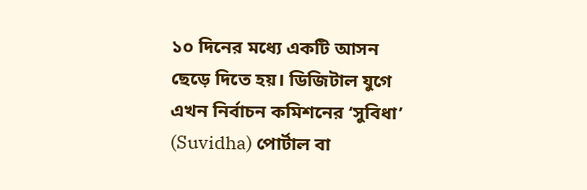১০ দিনের মধ্যে একটি আসন ছেড়ে দিতে হয়। ডিজিটাল যুগে এখন নির্বাচন কমিশনের ‘সুবিধা’ (Suvidha) পোর্টাল বা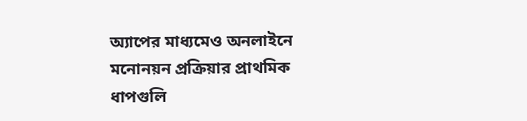অ্যাপের মাধ্যমেও অনলাইনে মনোনয়ন প্রক্রিয়ার প্রাথমিক ধাপগুলি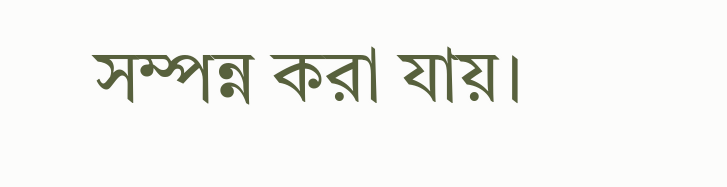সম্পন্ন করা যায়।